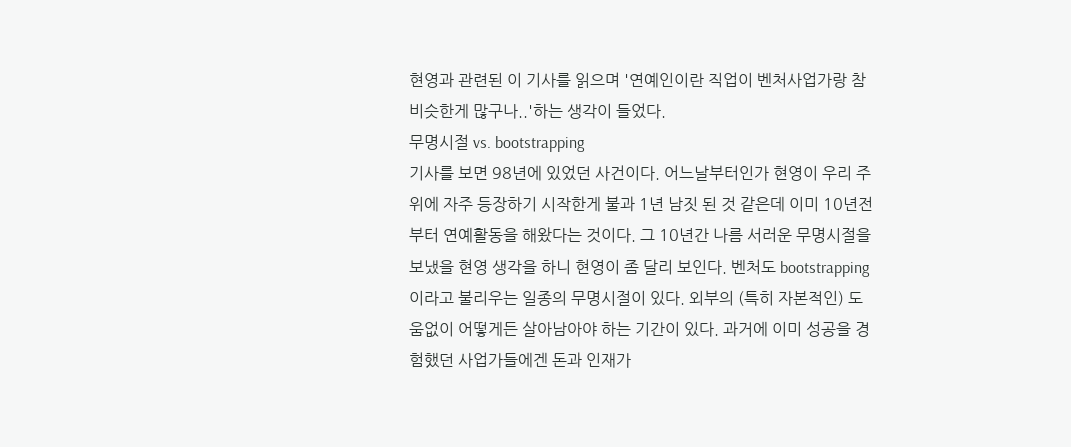현영과 관련된 이 기사를 읽으며 '연예인이란 직업이 벤처사업가랑 참 비슷한게 많구나..'하는 생각이 들었다.
무명시절 vs. bootstrapping
기사를 보면 98년에 있었던 사건이다. 어느날부터인가 현영이 우리 주위에 자주 등장하기 시작한게 불과 1년 남짓 된 것 같은데 이미 10년전부터 연예활동을 해왔다는 것이다. 그 10년간 나름 서러운 무명시절을 보냈을 현영 생각을 하니 현영이 좀 달리 보인다. 벤처도 bootstrapping이라고 불리우는 일종의 무명시절이 있다. 외부의 (특히 자본적인) 도움없이 어떻게든 살아남아야 하는 기간이 있다. 과거에 이미 성공을 경험했던 사업가들에겐 돈과 인재가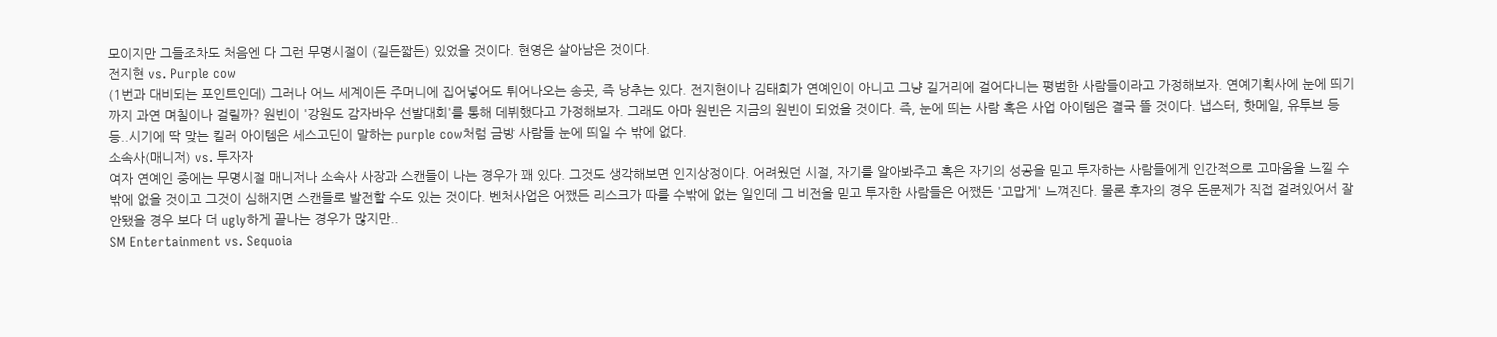모이지만 그들조차도 처음엔 다 그런 무명시절이 (길든짧든) 있었을 것이다. 현영은 살아남은 것이다.
전지현 vs. Purple cow
(1번과 대비되는 포인트인데) 그러나 어느 세계이든 주머니에 집어넣어도 튀어나오는 송곳, 즉 낭추는 있다. 전지현이나 김태희가 연예인이 아니고 그냥 길거리에 걸어다니는 평범한 사람들이라고 가정해보자. 연예기획사에 눈에 띄기까지 과연 며칠이나 걸릴까? 원빈이 '강원도 감자바우 선발대회'를 통해 데뷔했다고 가정해보자. 그래도 아마 원빈은 지금의 원빈이 되었을 것이다. 즉, 눈에 띄는 사람 혹은 사업 아이템은 결국 뜰 것이다. 냅스터, 핫메일, 유투브 등등..시기에 딱 맞는 킬러 아이템은 세스고딘이 말하는 purple cow처럼 금방 사람들 눈에 띄일 수 밖에 없다.
소속사(매니저) vs. 투자자
여자 연예인 중에는 무명시절 매니저나 소속사 사장과 스캔들이 나는 경우가 꽤 있다. 그것도 생각해보면 인지상정이다. 어려웠던 시절, 자기를 알아봐주고 혹은 자기의 성공을 믿고 투자하는 사람들에게 인간적으로 고마움을 느낄 수밖에 없을 것이고 그것이 심해지면 스캔들로 발전할 수도 있는 것이다. 벤처사업은 어쨌든 리스크가 따를 수밖에 없는 일인데 그 비전을 믿고 투자한 사람들은 어쨌든 '고맙게' 느껴진다. 물론 후자의 경우 돈문제가 직접 걸려있어서 잘 안됐을 경우 보다 더 ugly하게 끝나는 경우가 많지만..
SM Entertainment vs. Sequoia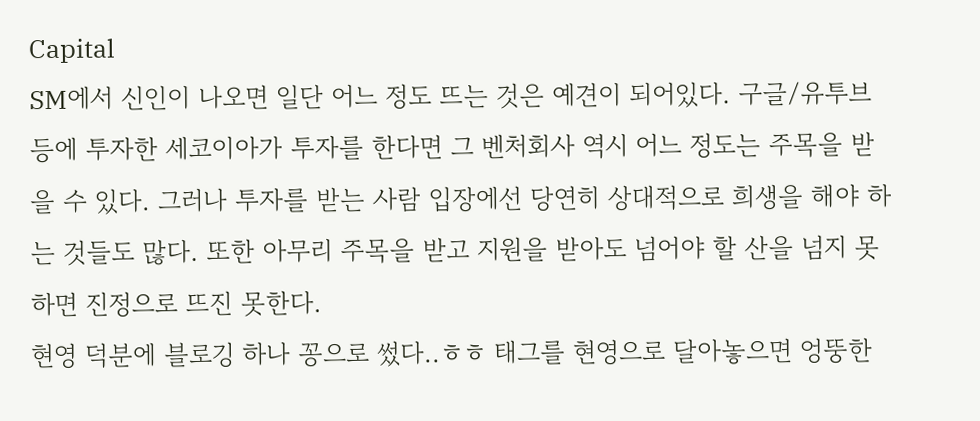Capital
SM에서 신인이 나오면 일단 어느 정도 뜨는 것은 예견이 되어있다. 구글/유투브 등에 투자한 세코이아가 투자를 한다면 그 벤처회사 역시 어느 정도는 주목을 받을 수 있다. 그러나 투자를 받는 사람 입장에선 당연히 상대적으로 희생을 해야 하는 것들도 많다. 또한 아무리 주목을 받고 지원을 받아도 넘어야 할 산을 넘지 못하면 진정으로 뜨진 못한다.
현영 덕분에 블로깅 하나 꽁으로 썼다..ㅎㅎ 태그를 현영으로 달아놓으면 엉뚱한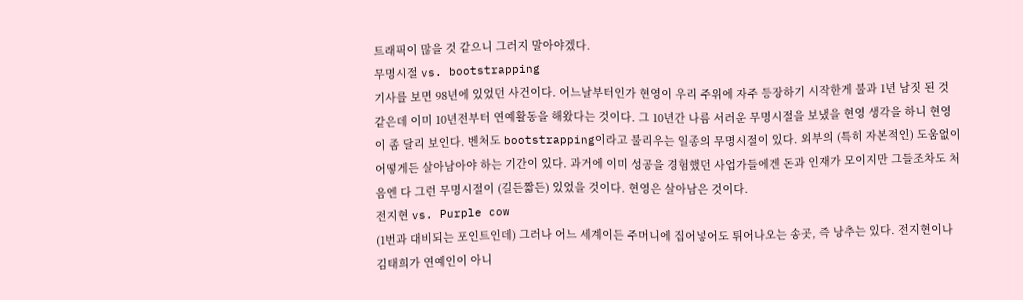트래픽이 많을 것 같으니 그러지 말아야겠다.
무명시절 vs. bootstrapping
기사를 보면 98년에 있었던 사건이다. 어느날부터인가 현영이 우리 주위에 자주 등장하기 시작한게 불과 1년 남짓 된 것 같은데 이미 10년전부터 연예활동을 해왔다는 것이다. 그 10년간 나름 서러운 무명시절을 보냈을 현영 생각을 하니 현영이 좀 달리 보인다. 벤처도 bootstrapping이라고 불리우는 일종의 무명시절이 있다. 외부의 (특히 자본적인) 도움없이 어떻게든 살아남아야 하는 기간이 있다. 과거에 이미 성공을 경험했던 사업가들에겐 돈과 인재가 모이지만 그들조차도 처음엔 다 그런 무명시절이 (길든짧든) 있었을 것이다. 현영은 살아남은 것이다.
전지현 vs. Purple cow
(1번과 대비되는 포인트인데) 그러나 어느 세계이든 주머니에 집어넣어도 튀어나오는 송곳, 즉 낭추는 있다. 전지현이나 김태희가 연예인이 아니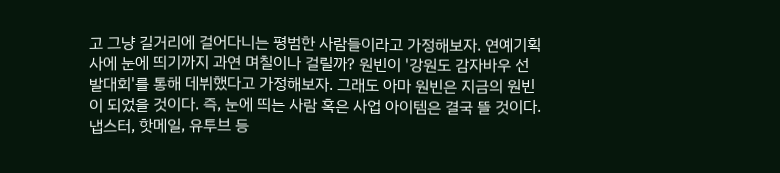고 그냥 길거리에 걸어다니는 평범한 사람들이라고 가정해보자. 연예기획사에 눈에 띄기까지 과연 며칠이나 걸릴까? 원빈이 '강원도 감자바우 선발대회'를 통해 데뷔했다고 가정해보자. 그래도 아마 원빈은 지금의 원빈이 되었을 것이다. 즉, 눈에 띄는 사람 혹은 사업 아이템은 결국 뜰 것이다. 냅스터, 핫메일, 유투브 등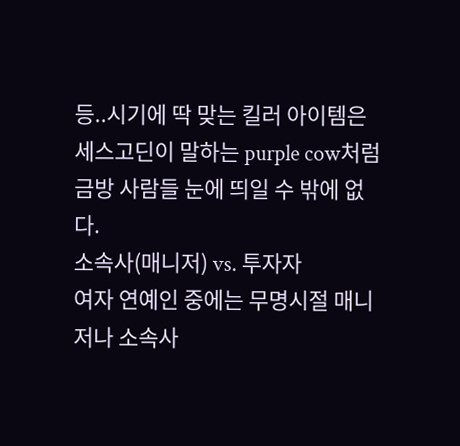등..시기에 딱 맞는 킬러 아이템은 세스고딘이 말하는 purple cow처럼 금방 사람들 눈에 띄일 수 밖에 없다.
소속사(매니저) vs. 투자자
여자 연예인 중에는 무명시절 매니저나 소속사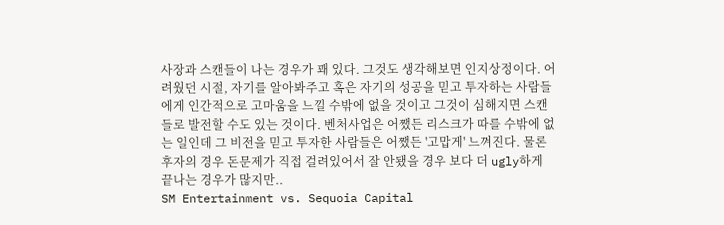사장과 스캔들이 나는 경우가 꽤 있다. 그것도 생각해보면 인지상정이다. 어려웠던 시절, 자기를 알아봐주고 혹은 자기의 성공을 믿고 투자하는 사람들에게 인간적으로 고마움을 느낄 수밖에 없을 것이고 그것이 심해지면 스캔들로 발전할 수도 있는 것이다. 벤처사업은 어쨌든 리스크가 따를 수밖에 없는 일인데 그 비전을 믿고 투자한 사람들은 어쨌든 '고맙게' 느껴진다. 물론 후자의 경우 돈문제가 직접 걸려있어서 잘 안됐을 경우 보다 더 ugly하게 끝나는 경우가 많지만..
SM Entertainment vs. Sequoia Capital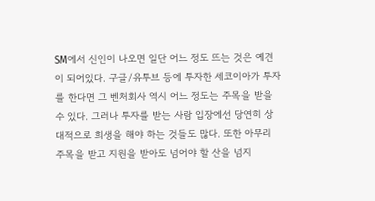SM에서 신인이 나오면 일단 어느 정도 뜨는 것은 예견이 되어있다. 구글/유투브 등에 투자한 세코이아가 투자를 한다면 그 벤처회사 역시 어느 정도는 주목을 받을 수 있다. 그러나 투자를 받는 사람 입장에선 당연히 상대적으로 희생을 해야 하는 것들도 많다. 또한 아무리 주목을 받고 지원을 받아도 넘어야 할 산을 넘지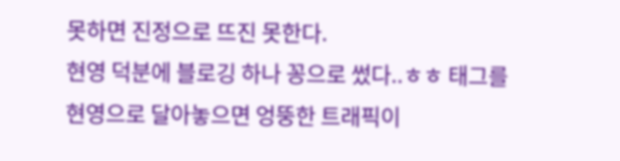못하면 진정으로 뜨진 못한다.
현영 덕분에 블로깅 하나 꽁으로 썼다..ㅎㅎ 태그를 현영으로 달아놓으면 엉뚱한 트래픽이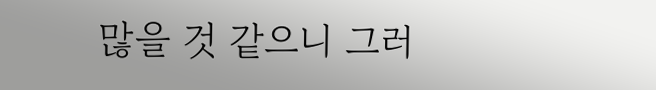많을 것 같으니 그러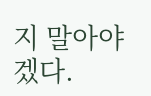지 말아야겠다.